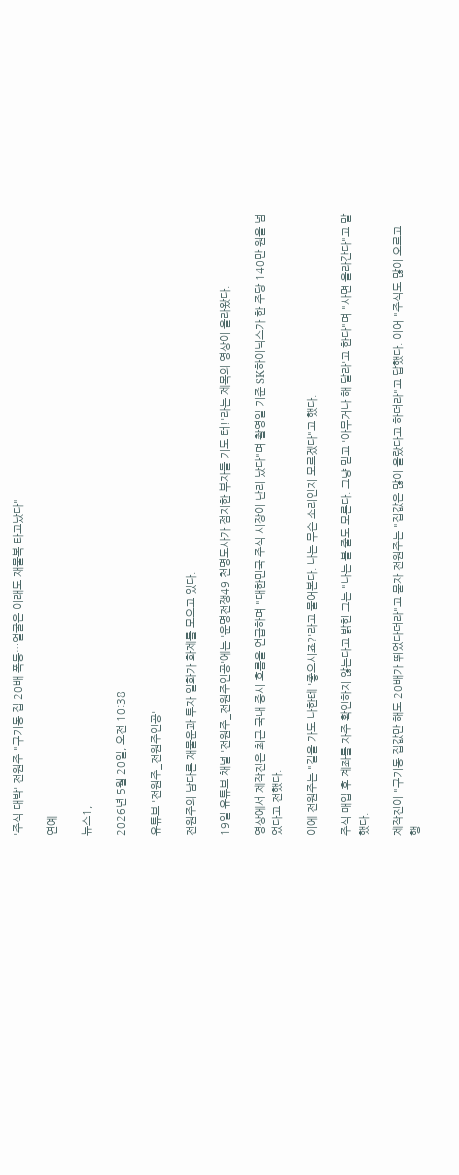'주식 대박' 전원주 "구기동 집 20배 폭등…얼굴은 이래도 재물복 타고났다"

연예

뉴스1,

2026년 5월 20일, 오전 10:38

유튜브 '전원주_전원주인공'

전원주의 남다른 재물운과 투자 일화가 화제를 모으고 있다.

19일 유튜브 채널 '전원주_전원주인공'에는 '운명전쟁49 천명도사가 점지한 부자들 기도 터!'라는 제목의 영상이 올라왔다.

영상에서 제작진은 최근 국내 증시 흐름을 언급하며 "대한민국 주식 시장이 난리 났다"며 촬영일 기준 SK하이닉스가 한 주당 140만 원을 넘었다고 전했다.

이에 전원주는 "길을 가도 나한테 '좋으시죠?'라고 물어본다. 나는 무슨 소리인지 모르겠다"고 했다.

주식 매입 후 계좌를 자주 확인하지 않는다고 밝힌 그는 "나는 볼 줄도 모른다. 그냥 믿고 '아무거나 해 달라'고 한다"며 "사면 올라간다"고 말했다.

제작진이 "구기동 집값만 해도 20배가 뛰었다더라"고 묻자 전원주는 "집값은 많이 올랐다고 하더라"고 답했다. 이어 "주식도 많이 오르고 행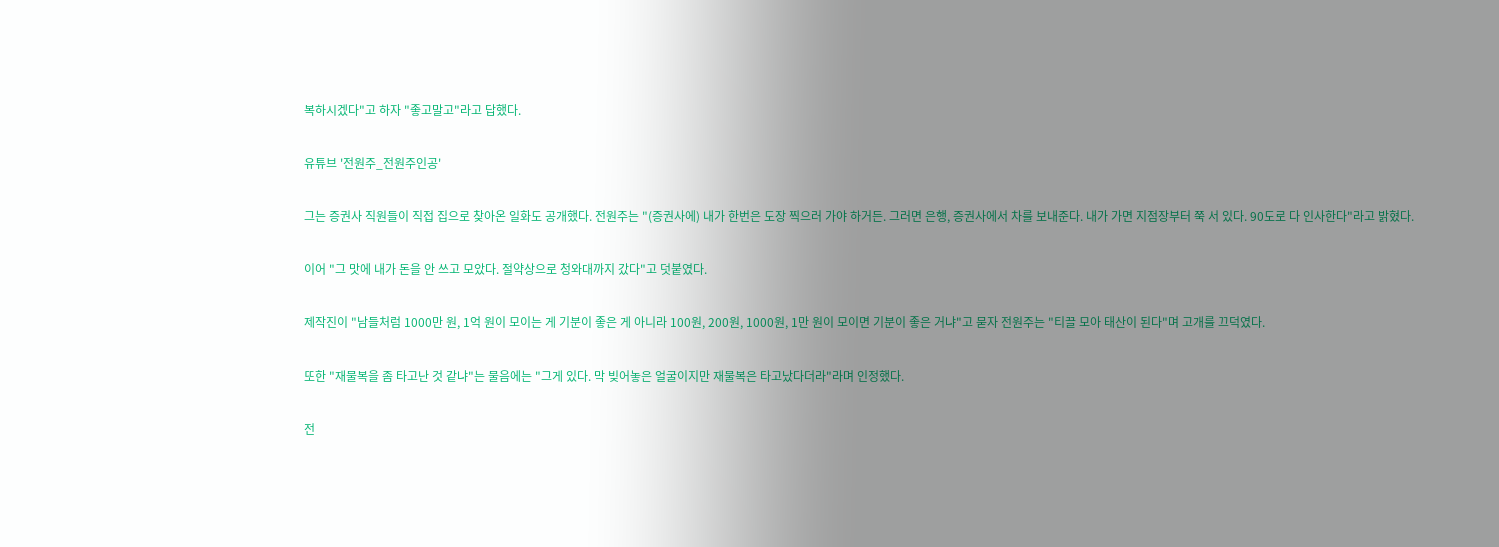복하시겠다"고 하자 "좋고말고"라고 답했다.

유튜브 '전원주_전원주인공'

그는 증권사 직원들이 직접 집으로 찾아온 일화도 공개했다. 전원주는 "(증권사에) 내가 한번은 도장 찍으러 가야 하거든. 그러면 은행, 증권사에서 차를 보내준다. 내가 가면 지점장부터 쭉 서 있다. 90도로 다 인사한다"라고 밝혔다.

이어 "그 맛에 내가 돈을 안 쓰고 모았다. 절약상으로 청와대까지 갔다"고 덧붙였다.

제작진이 "남들처럼 1000만 원, 1억 원이 모이는 게 기분이 좋은 게 아니라 100원, 200원, 1000원, 1만 원이 모이면 기분이 좋은 거냐"고 묻자 전원주는 "티끌 모아 태산이 된다"며 고개를 끄덕였다.

또한 "재물복을 좀 타고난 것 같냐"는 물음에는 "그게 있다. 막 빚어놓은 얼굴이지만 재물복은 타고났다더라"라며 인정했다.

전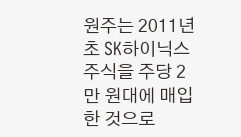원주는 2011년 초 SK하이닉스 주식을 주당 2만 원대에 매입한 것으로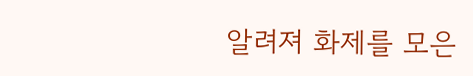알려져 화제를 모은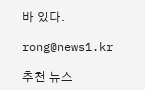바 있다.

rong@news1.kr

추천 뉴스